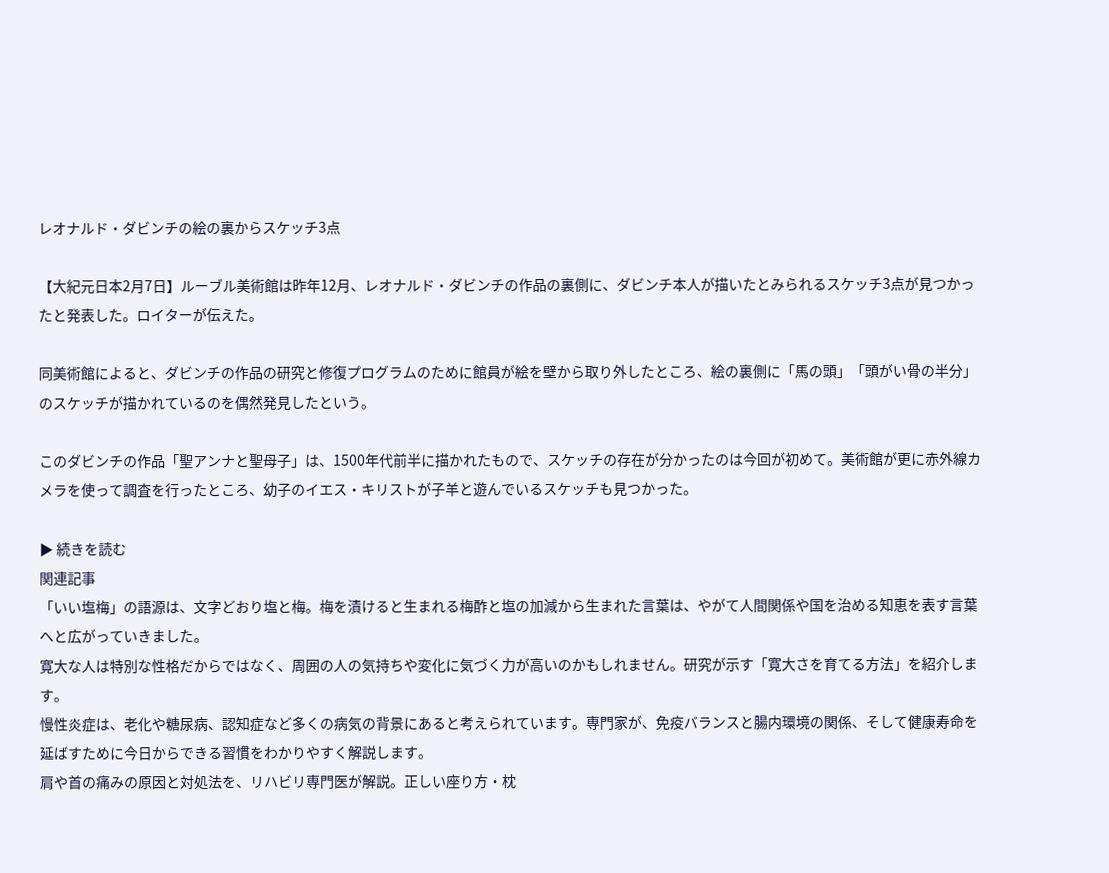レオナルド・ダビンチの絵の裏からスケッチ3点

【大紀元日本2月7日】ルーブル美術館は昨年12月、レオナルド・ダビンチの作品の裏側に、ダビンチ本人が描いたとみられるスケッチ3点が見つかったと発表した。ロイターが伝えた。

同美術館によると、ダビンチの作品の研究と修復プログラムのために館員が絵を壁から取り外したところ、絵の裏側に「馬の頭」「頭がい骨の半分」のスケッチが描かれているのを偶然発見したという。

このダビンチの作品「聖アンナと聖母子」は、1500年代前半に描かれたもので、スケッチの存在が分かったのは今回が初めて。美術館が更に赤外線カメラを使って調査を行ったところ、幼子のイエス・キリストが子羊と遊んでいるスケッチも見つかった。

▶ 続きを読む
関連記事
「いい塩梅」の語源は、文字どおり塩と梅。梅を漬けると生まれる梅酢と塩の加減から生まれた言葉は、やがて人間関係や国を治める知恵を表す言葉へと広がっていきました。
寛大な人は特別な性格だからではなく、周囲の人の気持ちや変化に気づく力が高いのかもしれません。研究が示す「寛大さを育てる方法」を紹介します。
慢性炎症は、老化や糖尿病、認知症など多くの病気の背景にあると考えられています。専門家が、免疫バランスと腸内環境の関係、そして健康寿命を延ばすために今日からできる習慣をわかりやすく解説します。
肩や首の痛みの原因と対処法を、リハビリ専門医が解説。正しい座り方・枕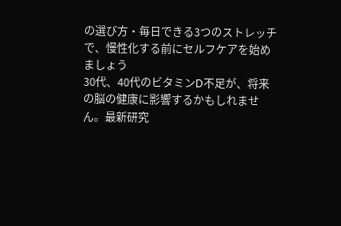の選び方・毎日できる3つのストレッチで、慢性化する前にセルフケアを始めましょう
30代、40代のビタミンD不足が、将来の脳の健康に影響するかもしれません。最新研究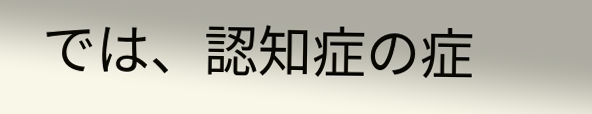では、認知症の症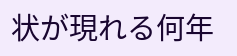状が現れる何年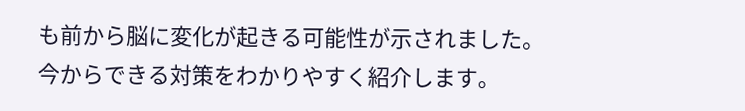も前から脳に変化が起きる可能性が示されました。今からできる対策をわかりやすく紹介します。